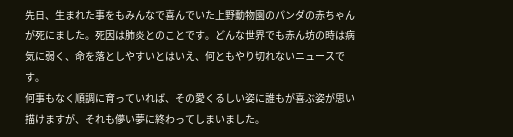先日、生まれた事をもみんなで喜んでいた上野動物園のパンダの赤ちゃんが死にました。死因は肺炎とのことです。どんな世界でも赤ん坊の時は病気に弱く、命を落としやすいとはいえ、何ともやり切れないニュースです。
何事もなく順調に育っていれば、その愛くるしい姿に誰もが喜ぶ姿が思い描けますが、それも儚い夢に終わってしまいました。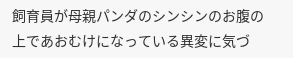飼育員が母親パンダのシンシンのお腹の上であおむけになっている異変に気づ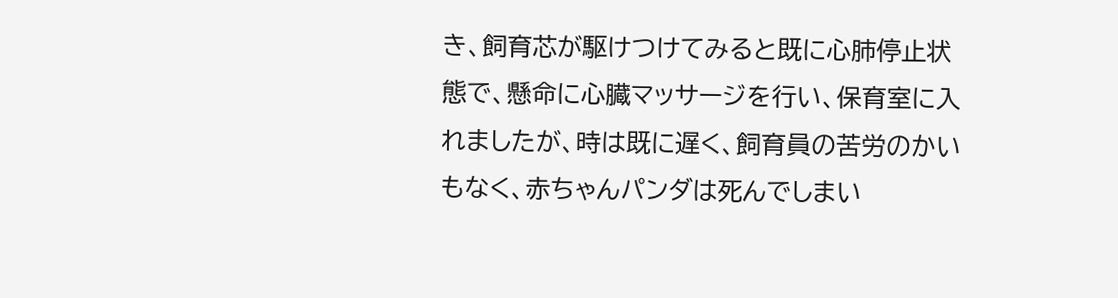き、飼育芯が駆けつけてみると既に心肺停止状態で、懸命に心臓マッサージを行い、保育室に入れましたが、時は既に遅く、飼育員の苦労のかいもなく、赤ちゃんパンダは死んでしまい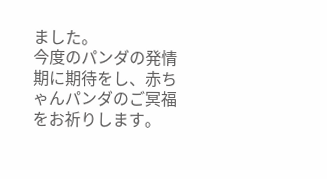ました。
今度のパンダの発情期に期待をし、赤ちゃんパンダのご冥福をお祈りします。